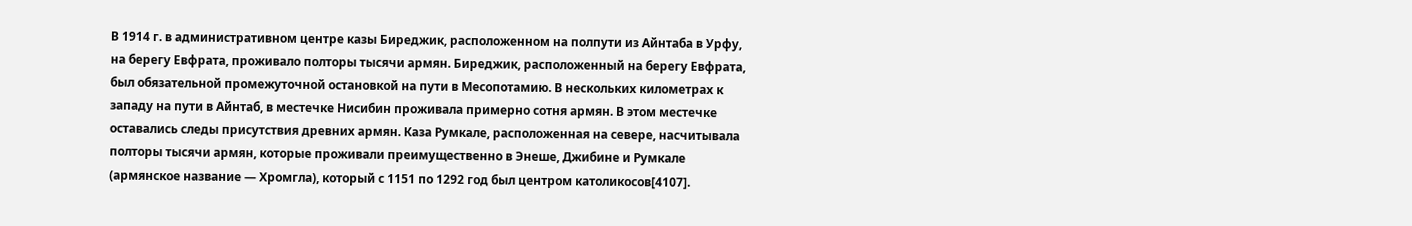В 1914 г. в административном центре казы Биреджик, расположенном на полпути из Айнтаба в Урфу, на берегу Евфрата, проживало полторы тысячи армян. Биреджик, расположенный на берегу Евфрата, был обязательной промежуточной остановкой на пути в Месопотамию. В нескольких километрах к западу на пути в Айнтаб, в местечке Нисибин проживала примерно сотня армян. В этом местечке оставались следы присутствия древних армян. Каза Румкале, расположенная на севере, насчитывала полторы тысячи армян, которые проживали преимущественно в Энеше, Джибине и Румкале (армянское название — Хромгла), который с 1151 по 1292 год был центром католикосов[4107].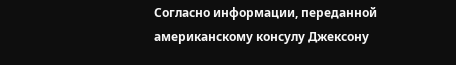Согласно информации, переданной американскому консулу Джексону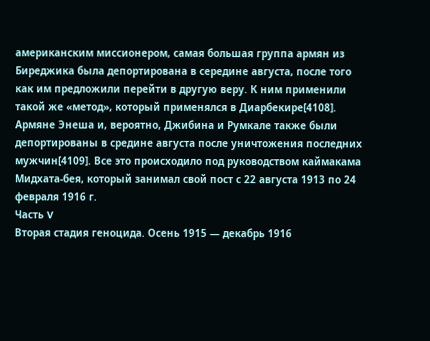американским миссионером, самая большая группа армян из Биреджика была депортирована в середине августа, после того как им предложили перейти в другую веру. К ним применили такой же «метод», который применялся в Диарбекире[4108]. Армяне Энеша и, вероятно, Джибина и Румкале также были депортированы в средине августа после уничтожения последних мужчин[4109]. Все это происходило под руководством каймакама Мидхата-бея, который занимал свой пост с 22 августа 1913 по 24 февраля 1916 г.
Часть V
Вторая стадия геноцида. Осень 1915 — декабрь 1916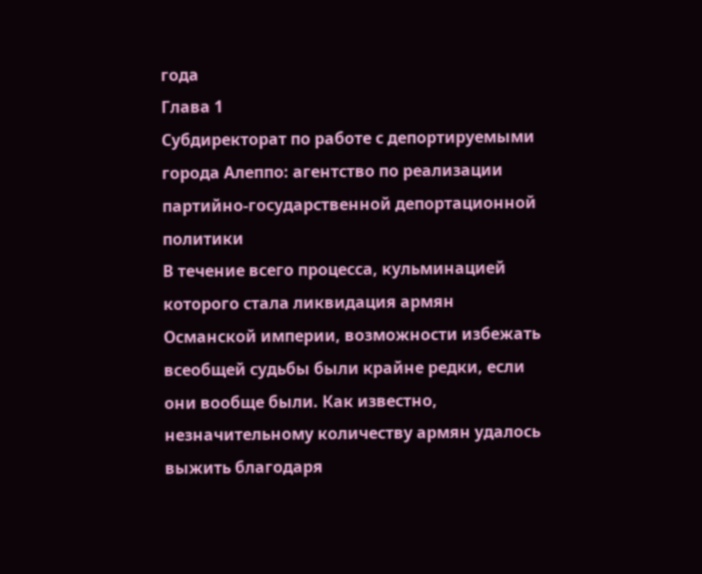года
Глава 1
Субдиректорат по работе с депортируемыми города Алеппо: агентство по реализации партийно-государственной депортационной политики
В течение всего процесса, кульминацией которого стала ликвидация армян Османской империи, возможности избежать всеобщей судьбы были крайне редки, если они вообще были. Как известно, незначительному количеству армян удалось выжить благодаря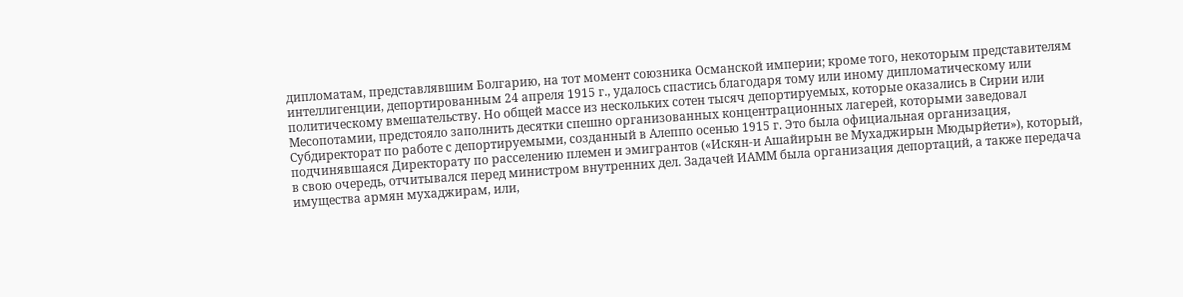дипломатам, представлявшим Болгарию, на тот момент союзника Османской империи; кроме того, некоторым представителям интеллигенции, депортированным 24 апреля 1915 г., удалось спастись благодаря тому или иному дипломатическому или политическому вмешательству. Но общей массе из нескольких сотен тысяч депортируемых, которые оказались в Сирии или Месопотамии, предстояло заполнить десятки спешно организованных концентрационных лагерей, которыми заведовал Субдиректорат по работе с депортируемыми, созданный в Алеппо осенью 1915 г. Это была официальная организация, подчинявшаяся Директорату по расселению племен и эмигрантов («Искян-и Ашайирын ве Мухаджирын Мюдырйети»), который, в свою очередь, отчитывался перед министром внутренних дел. Задачей ИАММ была организация депортаций, а также передача имущества армян мухаджирам, или,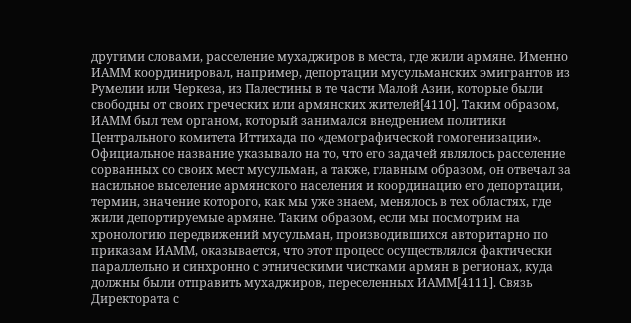другими словами, расселение мухаджиров в места, где жили армяне. Именно ИАММ координировал, например, депортации мусульманских эмигрантов из Румелии или Черкеза, из Палестины в те части Малой Азии, которые были свободны от своих греческих или армянских жителей[4110]. Таким образом, ИАММ был тем органом, который занимался внедрением политики Центрального комитета Иттихада по «демографической гомогенизации». Официальное название указывало на то, что его задачей являлось расселение сорванных со своих мест мусульман, а также, главным образом, он отвечал за насильное выселение армянского населения и координацию его депортации, термин, значение которого, как мы уже знаем, менялось в тех областях, где жили депортируемые армяне. Таким образом, если мы посмотрим на хронологию передвижений мусульман, производившихся авторитарно по приказам ИАММ, оказывается, что этот процесс осуществлялся фактически параллельно и синхронно с этническими чистками армян в регионах, куда должны были отправить мухаджиров, переселенных ИАММ[4111]. Связь Директората с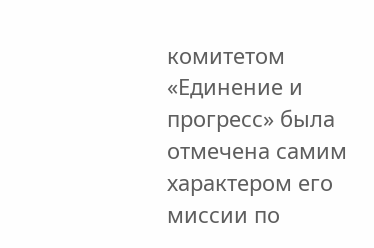комитетом «Единение и прогресс» была отмечена самим характером его миссии по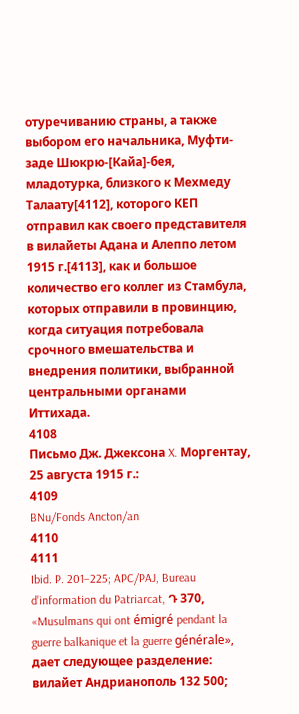отуречиванию страны, а также выбором его начальника, Муфти-заде Шюкрю-[Кайа]-бея, младотурка, близкого к Мехмеду Талаату[4112], которого КЕП отправил как своего представителя в вилайеты Адана и Алеппо летом 1915 г.[4113], как и большое количество его коллег из Стамбула, которых отправили в провинцию, когда ситуация потребовала срочного вмешательства и внедрения политики, выбранной центральными органами Иттихада.
4108
Письмо Дж. Джексона X. Моргентау, 25 августа 1915 г.:
4109
BNu/Fonds Ancton/an
4110
4111
Ibid. P. 201–225; APC/PAJ, Bureau d’information du Patriarcat, Դ 370, «Musulmans qui ont émigré pendant la guerre balkanique et la guerre générale», дает следующее разделение: вилайет Андрианополь 132 500;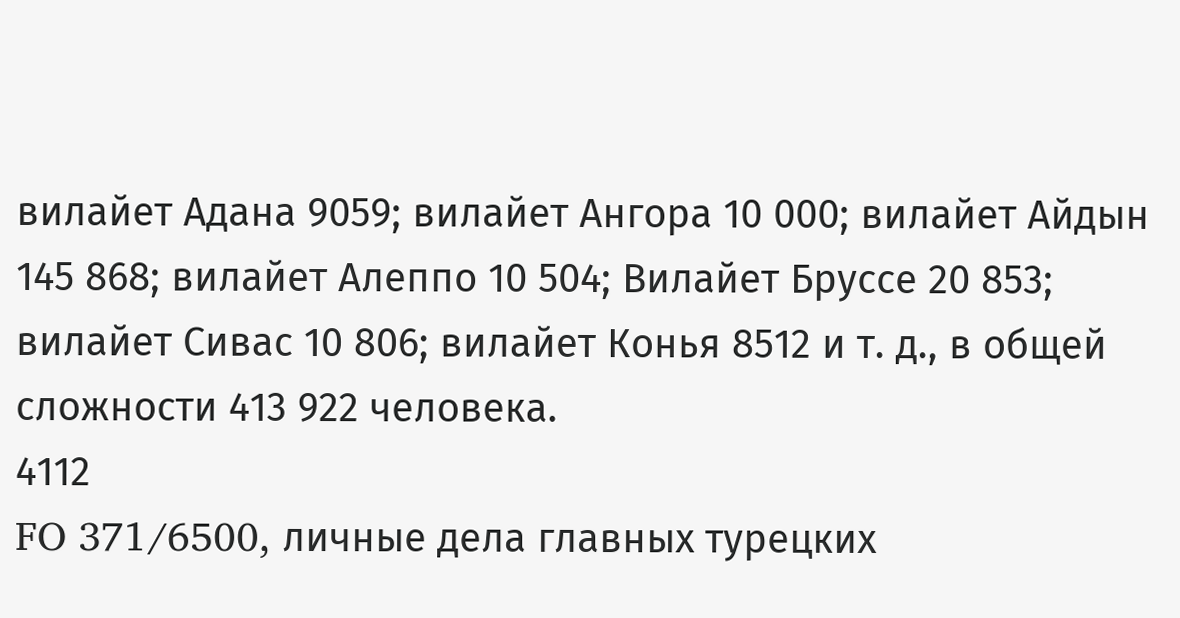вилайет Адана 9059; вилайет Ангора 10 000; вилайет Айдын 145 868; вилайет Алеппо 10 504; Вилайет Бруссе 20 853; вилайет Сивас 10 806; вилайет Конья 8512 и т. д., в общей сложности 413 922 человека.
4112
FO 371/6500, личные дела главных турецких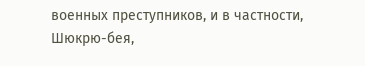военных преступников, и в частности, Шюкрю-бея,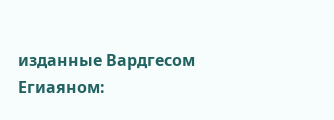изданные Вардгесом Егиаяном: